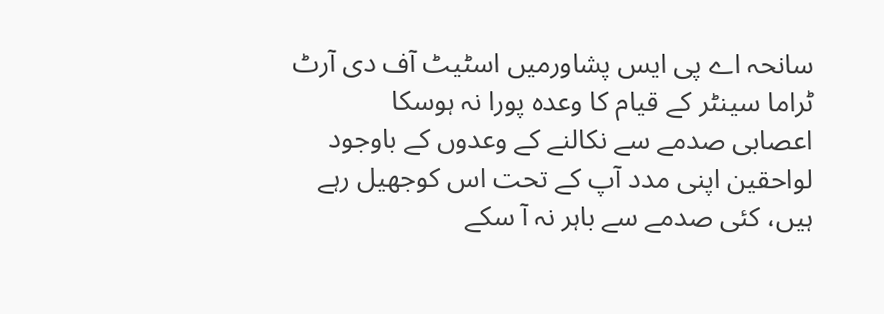سانحہ اے پی ایس پشاورمیں اسٹیٹ آف دی آرٹ ٹراما سینٹر کے قیام کا وعدہ پورا نہ ہوسکا
اعصابی صدمے سے نکالنے کے وعدوں کے باوجود لواحقین اپنی مدد آپ کے تحت اس کوجھیل رہے ہیں، کئی صدمے سے باہر نہ آ سکے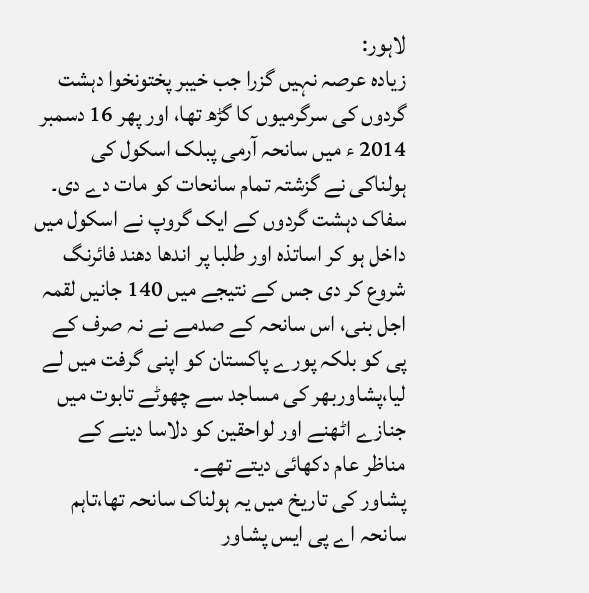لاہور:
زیادہ عرصہ نہیں گزرا جب خیبر پختونخوا دہشت گردوں کی سرگرمیوں کا گڑھ تھا، اور پھر 16 دسمبر 2014 ء میں سانحہ آرمی پبلک اسکول کی ہولناکی نے گزشتہ تمام سانحات کو مات دے دی۔
سفاک دہشت گردوں کے ایک گروپ نے اسکول میں داخل ہو کر اساتذہ اور طلبا پر اندھا دھند فائرنگ شروع کر دی جس کے نتیجے میں 140 جانیں لقمہ اجل بنی، اس سانحہ کے صدمے نے نہ صرف کے پی کو بلکہ پورے پاکستان کو اپنی گرفت میں لے لیا،پشاوربھر کی مساجد سے چھوٹے تابوت میں جنازے اٹھنے اور لواحقین کو دلاسا دینے کے مناظر عام دکھائی دیتے تھے۔
پشاور کی تاریخ میں یہ ہولناک سانحہ تھا،تاہم سانحہ اے پی ایس پشاور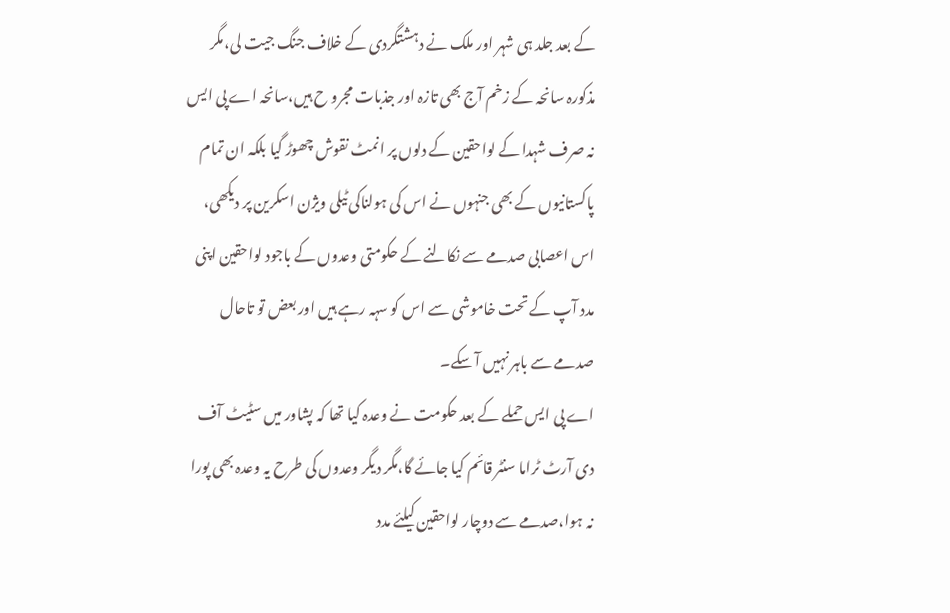کے بعد جلد ہی شہر اور ملک نے دہشتگردی کے خلاف جنگ جیت لی،مگر مذکورہ سانحہ کے زخم آج بھی تازہ اور جذبات مجرو ح ہیں،سانحہ اے پی ایس نہ صرف شہدا کے لواحقین کے دلوں پر انمٹ نقوش چھوڑ گیا بلکہ ان تمام پاکستانیوں کے بھی جنہوں نے اس کی ہولناکی ٹیلی ویژن اسکرین پر دیکھی، اس اعصابی صدمے سے نکالنے کے حکومتی وعدوں کے باجود لواحقین اپنی مدد آپ کے تحت خاموشی سے اس کو سہہ رہے ہیں اور بعض تو تاحال صدمے سے باہر نہیں آ سکے۔
اے پی ایس حملے کے بعد حکومت نے وعدہ کیا تھا کہ پشاور میں سٹیٹ آف دی آرٹ ٹراما سنٹر قائم کیا جائے گا،مگر دیگر وعدوں کی طرح یہ وعدہ بھی پورا نہ ہوا،صدمے سے دوچار لواحقین کیلئے مدد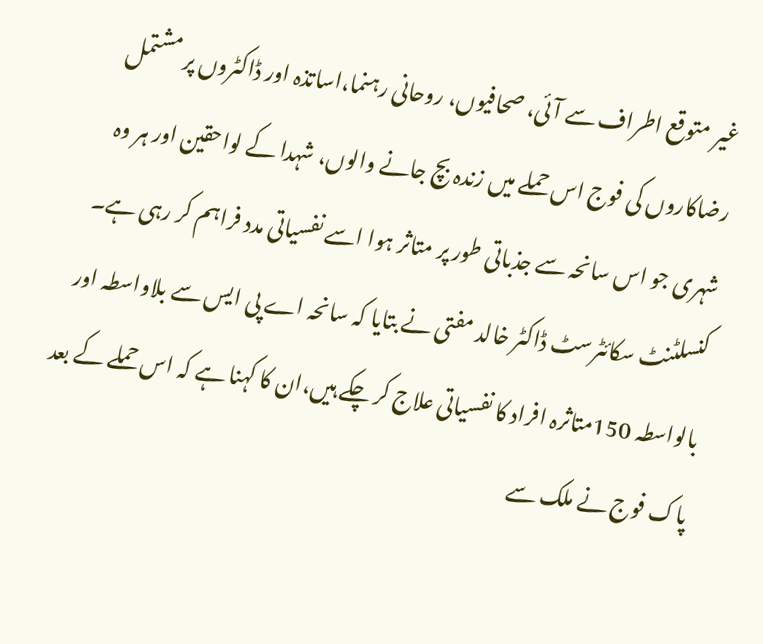غیر متوقع اطراف سے آئی، صحافیوں، روحانی رہنما،اساتذہ اور ڈاکٹروں پر مشتمل رضاکاروں کی فوج اس حملے میں زندہ بچ جانے والوں، شہدا کے لواحقین اور ہر وہ شہری جو اس سانحہ سے جذباتی طور پر متاثر ہوا اسے نفسیاتی مدد فراہم کر رہی ہے۔
کنسلٹنٹ سکائٹرسٹ ڈاکٹر خالد مفتی نے بتایا کہ سانحہ اے پی ایس سے بلاواسطہ اور بالواسطہ 150متاثرہ افراد کا نفسیاتی علاج کر چکے ہیں،ان کا کہنا ہے کہ اس حملے کے بعد پاک فوج نے ملک سے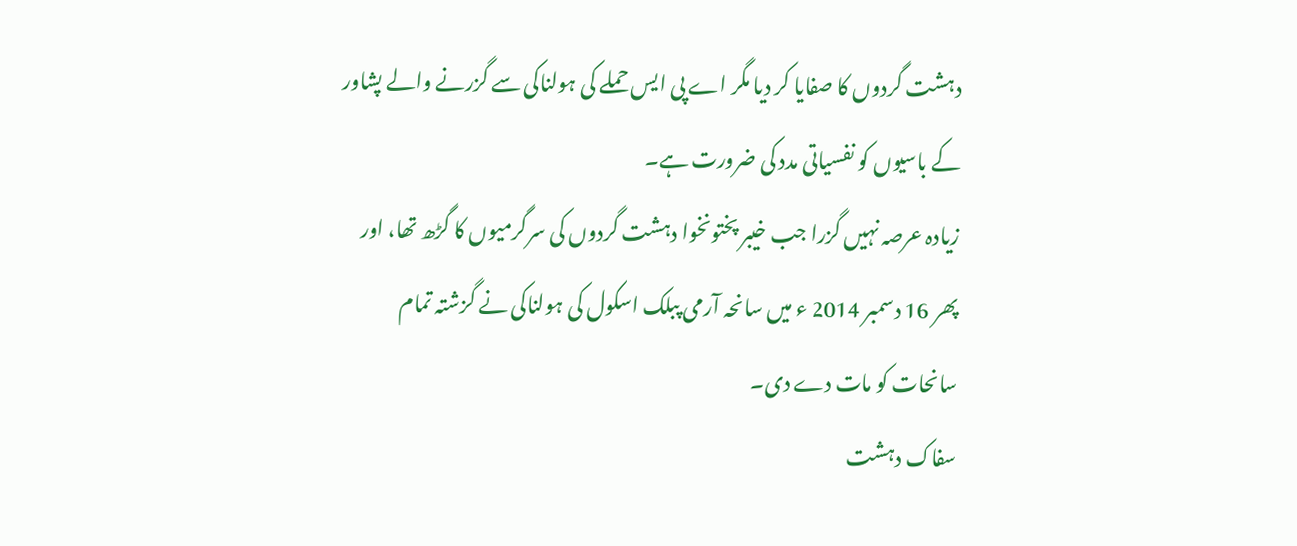دہشت گردوں کا صفایا کر دیا مگر اے پی ایس حملے کی ہولناکی سے گزرنے والے پشاور کے باسیوں کو نفسیاتی مدد کی ضرورت ہے۔
زیادہ عرصہ نہیں گزرا جب خیبر پختونخوا دہشت گردوں کی سرگرمیوں کا گڑھ تھا، اور پھر 16 دسمبر 2014 ء میں سانحہ آرمی پبلک اسکول کی ہولناکی نے گزشتہ تمام سانحات کو مات دے دی۔
سفاک دہشت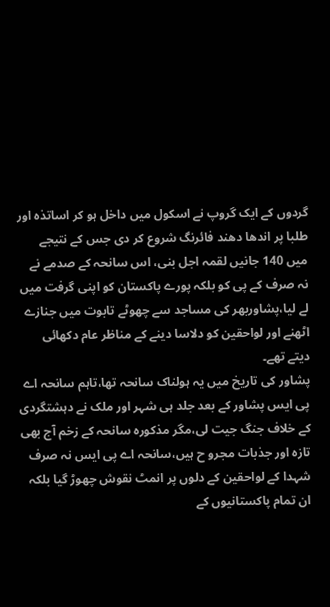گردوں کے ایک گروپ نے اسکول میں داخل ہو کر اساتذہ اور طلبا پر اندھا دھند فائرنگ شروع کر دی جس کے نتیجے میں 140 جانیں لقمہ اجل بنی، اس سانحہ کے صدمے نے نہ صرف کے پی کو بلکہ پورے پاکستان کو اپنی گرفت میں لے لیا،پشاوربھر کی مساجد سے چھوٹے تابوت میں جنازے اٹھنے اور لواحقین کو دلاسا دینے کے مناظر عام دکھائی دیتے تھے۔
پشاور کی تاریخ میں یہ ہولناک سانحہ تھا،تاہم سانحہ اے پی ایس پشاور کے بعد جلد ہی شہر اور ملک نے دہشتگردی کے خلاف جنگ جیت لی،مگر مذکورہ سانحہ کے زخم آج بھی تازہ اور جذبات مجرو ح ہیں،سانحہ اے پی ایس نہ صرف شہدا کے لواحقین کے دلوں پر انمٹ نقوش چھوڑ گیا بلکہ ان تمام پاکستانیوں کے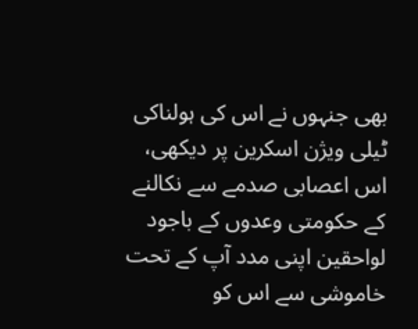بھی جنہوں نے اس کی ہولناکی ٹیلی ویژن اسکرین پر دیکھی، اس اعصابی صدمے سے نکالنے کے حکومتی وعدوں کے باجود لواحقین اپنی مدد آپ کے تحت خاموشی سے اس کو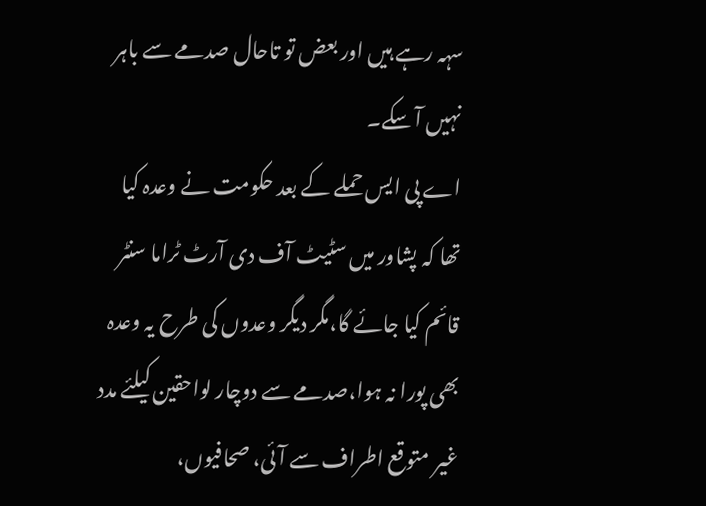سہہ رہے ہیں اور بعض تو تاحال صدمے سے باہر نہیں آ سکے۔
اے پی ایس حملے کے بعد حکومت نے وعدہ کیا تھا کہ پشاور میں سٹیٹ آف دی آرٹ ٹراما سنٹر قائم کیا جائے گا،مگر دیگر وعدوں کی طرح یہ وعدہ بھی پورا نہ ہوا،صدمے سے دوچار لواحقین کیلئے مدد غیر متوقع اطراف سے آئی، صحافیوں،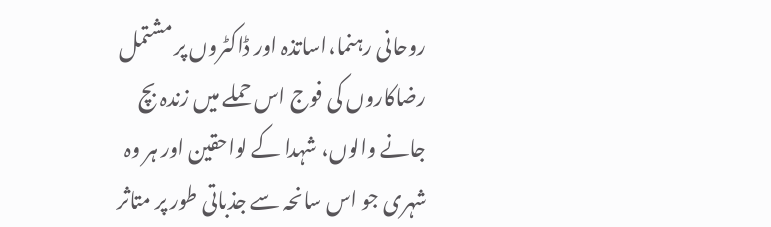روحانی رہنما،اساتذہ اور ڈاکٹروں پر مشتمل رضاکاروں کی فوج اس حملے میں زندہ بچ جانے والوں، شہدا کے لواحقین اور ہر وہ شہری جو اس سانحہ سے جذباتی طور پر متاثر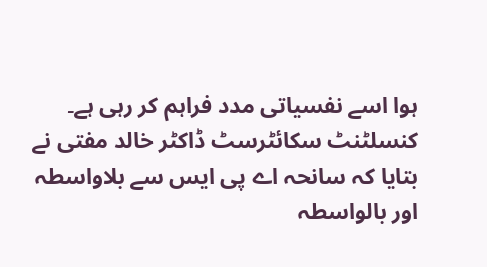ہوا اسے نفسیاتی مدد فراہم کر رہی ہے۔
کنسلٹنٹ سکائٹرسٹ ڈاکٹر خالد مفتی نے بتایا کہ سانحہ اے پی ایس سے بلاواسطہ اور بالواسطہ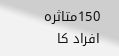150متاثرہ افراد کا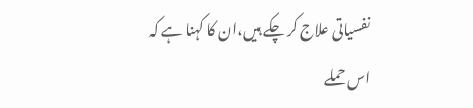نفسیاتی علاج کر چکے ہیں،ان کا کہنا ہے کہ اس حملے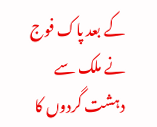کے بعد پاک فوج نے ملک سے دہشت گردوں کا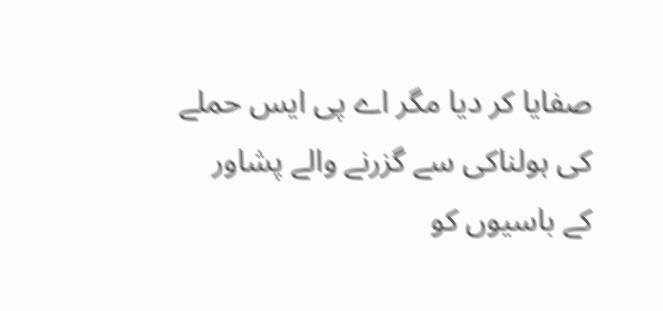صفایا کر دیا مگر اے پی ایس حملے کی ہولناکی سے گزرنے والے پشاور کے باسیوں کو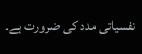نفسیاتی مدد کی ضرورت ہے۔